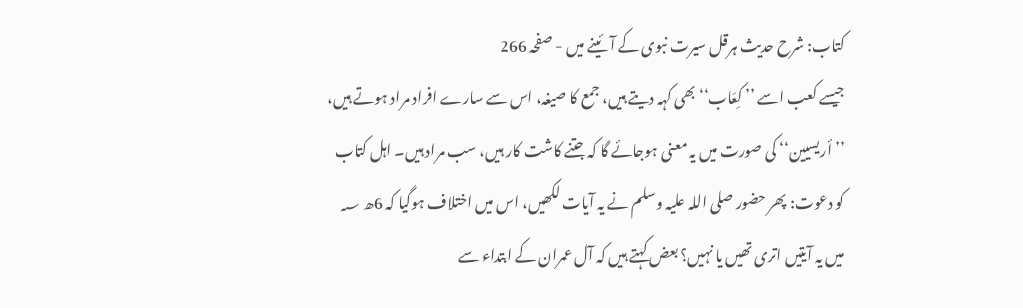کتاب: شرح حدیث ہرقل سیرت نبوی کے آئینے میں - صفحہ 266
جیسے کعب اسے ’’ کِعَاب‘‘ بھی کہہ دیتے ہیں، جمع کا صیغہ، اس سے سارے افراد مراد ہوتے ہیں، ’’ أریسیین‘‘ کی صورت میں یہ معنی ہوجائے گا کہ جتنے کاشت کار ہیں، سب مراد ہیں۔ اہل کتاب کو دعوت: پھر حضور صلی اللہ علیہ وسلم نے یہ آیات لکھیں، اس میں اختلاف ہوگیا کہ 6ھ ؁ میں یہ آیتیں اتری تھیں یا نہیں؟ بعض کہتے ہیں کہ آل عمران کے ابتداء سے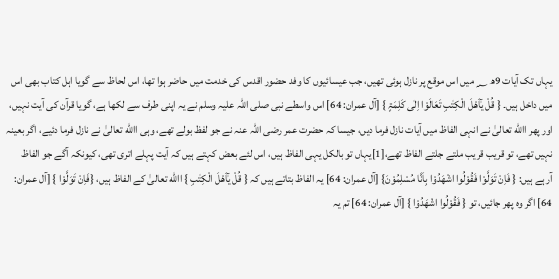یہاں تک آیات 9ھ ؁ میں اس موقع پر نازل ہوئی تھیں، جب عیسائیوں کا وفد حضور اقدس کی خدمت میں حاضر ہوا تھا، اس لحاظ سے گویا اہل کتاب بھی اس میں داخل ہیں۔ { قُلْ یٰٓاَھْلَ الْکِتٰبِ تَعَالَوْا اِلٰی کَلِمَۃٍ } [آل عمران: 64] اس واسطے نبی صلی اللہ علیہ وسلم نے یہ اپنی طرف سے لکھا ہے، گویا قرآن کی آیت نہیں، اور پھر االله تعالیٰ نے انہی الفاظ میں آیات نازل فرما دیں، جیسا کہ حضرت عمر رضی اللہ عنہ نے جو لفظ بولے تھے، وہی االله تعالیٰ نے نازل فرما دئیے، اگر بعینہ نہیں تھے، تو قریب قریب ملتے جلتے الفاظ تھے،[1]یہاں تو بالکل یہی الفاظ ہیں، اس لئے بعض کہتے ہیں کہ آیت پہلے اتری تھی، کیونکہ آگے جو الفاظ آرہے ہیں: { فَاِنْ تَوَلَّوْا فَقُوْلُوا اشْھَدُوْا بِاَنَّا مُسْلِمُوْنَ} [آل عمران: 64] یہ الفاظ بتاتے ہیں کہ { قُلْ یٰٓاَھْلَ الْکِتٰبِ } االله تعالیٰ کے الفاظ ہیں، {فَاِنْ تَوَلَّوْا } [آل عمران: 64] اگر وہ پھر جائیں، تو { فَقُوْلُوا اشْھَدُوْا } [آل عمران: 64] تم یہ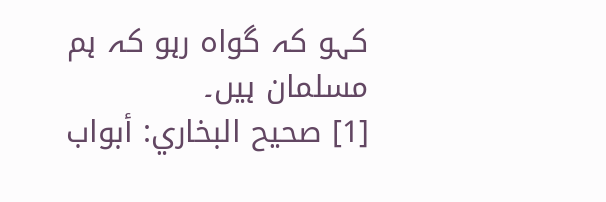کہو کہ گواہ رہو کہ ہم مسلمان ہیں۔
[1] صحیح البخاري: أبواب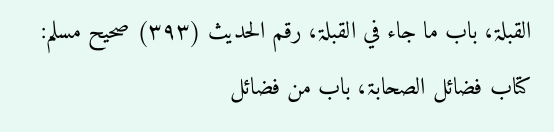القبلۃ، باب ما جاء في القبلۃ، رقم الحدیث (۳۹۳) صحیح مسلم: کتاب فضائل الصحابۃ، باب من فضائل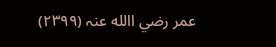عمر رضي االله عنہ (۲۳۹۹)